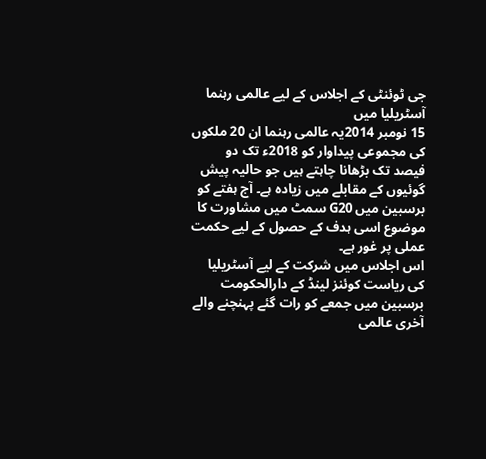جی ٹوئنٹی کے اجلاس کے لیے عالمی رہنما آسٹریلیا میں
15 نومبر 2014یہ عالمی رہنما ان 20 ملکوں کی مجموعی پیداوار کو 2018ء تک دو فیصد تک بڑھانا چاہتے ہیں جو حالیہ پیش گوئیوں کے مقابلے میں زیادہ ہے۔ آج ہفتے کو برسبین میں G20 سمٹ میں مشاورت کا موضوع اسی ہدف کے حصول کے لیے حکمت عملی پر غور ہے۔
اس اجلاس میں شرکت کے لیے آسٹریلیا کی ریاست کوئنز لینڈ کے دارالحکومت برسبین میں جمعے کو رات گئے پہنچنے والے آخری عالمی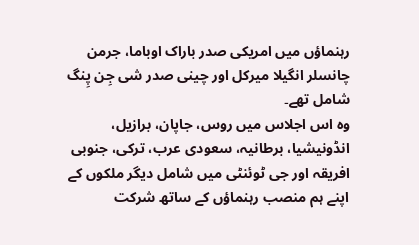رہنماؤں میں امریکی صدر باراک اوباما، جرمن چانسلر انگیلا میرکل اور چینی صدر شی جِن پِنگ شامل تھے۔
وہ اس اجلاس میں روس، جاپان، برازیل، انڈونیشیا، برطانیہ، سعودی عرب، ترکی، جنوبی افریقہ اور جی ٹوئنٹی میں شامل دیگر ملکوں کے اپنے ہم منصب رہنماؤں کے ساتھ شرکت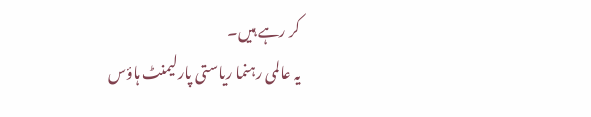کر رہے ہیں۔
یہ عالمی رہنما ریاستی پارلیمنٹ ہاؤس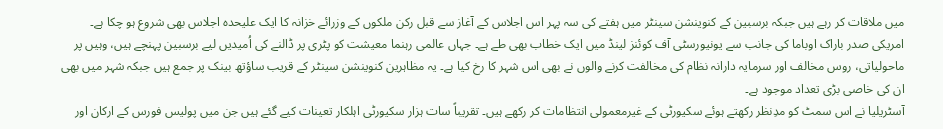میں ملاقات کر رہے ہیں جبکہ برسبین کے کنوینشن سینٹر میں ہفتے کی سہ پہر اس اجلاس کے آغاز سے قبل رکن ملکوں کے وزرائے خزانہ کا ایک علیحدہ اجلاس بھی شروع ہو چکا ہے۔
امریکی صدر باراک اوباما کی جانب سے یونیورسٹی آف کوئنز لینڈ میں ایک خطاب بھی طے ہے۔ جہاں عالمی رہنما معیشت کو پٹری پر ڈالنے کی اُمیدیں لیے برسبین پہنچے ہیں، وہیں پر ماحولیاتی، روس مخالف اور سرمایہ دارانہ نظام کی مخالفت کرنے والوں نے بھی اس شہر کا رخ کیا ہے۔ یہ مظاہرین کنوینشن سینٹر کے قریب ساؤتھ بینک پر جمع ہیں جبکہ شہر میں بھی ان کی خاصی بڑی تعداد موجود ہے۔
آسٹریلیا نے اس سمٹ کو مدِنظر رکھتے ہوئے سکیورٹی کے غیرمعمولی انتظامات کر رکھے ہیں۔ تقریباً سات ہزار سکیورٹی اہلکار تعینات کیے گئے ہیں جن میں پولیس فورس کے ارکان اور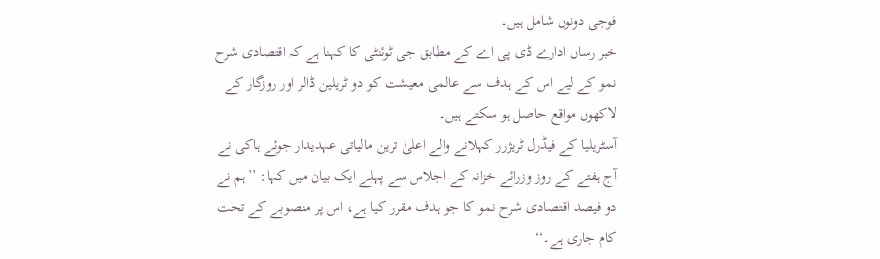فوجی دونوں شامل ہیں۔
خبر رساں ادارے ڈی پی اے کے مطابق جی ٹوئنٹی کا کہنا ہے کہ اقتصادی شرح نمو کے لیے اس کے ہدف سے عالمی معیشت کو دو ٹریلین ڈالر اور روزگار کے لاکھوں مواقع حاصل ہو سکتے ہیں۔
آسٹریلیا کے فیڈرل ٹریژرر کہلانے والے اعلیٰ ترین مالیاتی عہدیدار جوئے ہاکی نے آج ہفتے کے روز وزرائے خزانہ کے اجلاس سے پہلے ایک بیان میں کہا: ’’ہم نے دو فیصد اقتصادی شرح نمو کا جو ہدف مقرر کیا ہے، اس پر منصوبے کے تحت کام جاری ہے۔‘‘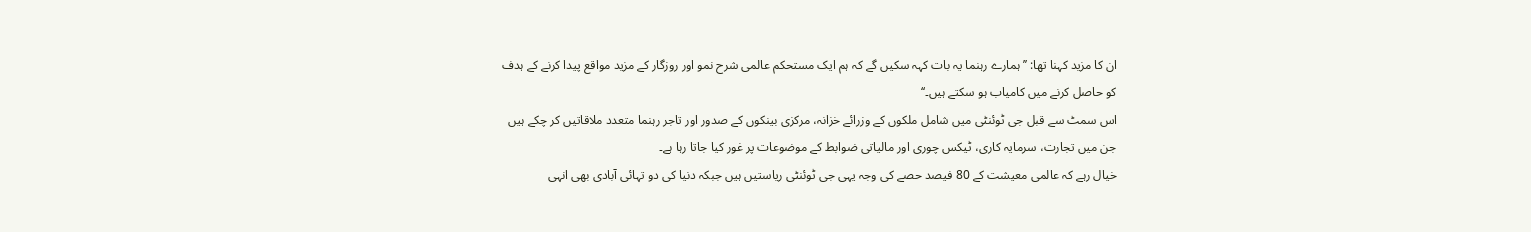ان کا مزید کہنا تھا: ’’ہمارے رہنما یہ بات کہہ سکیں گے کہ ہم ایک مستحکم عالمی شرح نمو اور روزگار کے مزید مواقع پیدا کرنے کے ہدف کو حاصل کرنے میں کامیاب ہو سکتے ہیں۔‘‘
اس سمٹ سے قبل جی ٹوئنٹی میں شامل ملکوں کے وزرائے خزانہ، مرکزی بینکوں کے صدور اور تاجر رہنما متعدد ملاقاتیں کر چکے ہیں جن میں تجارت، سرمایہ کاری، ٹیکس چوری اور مالیاتی ضوابط کے موضوعات پر غور کیا جاتا رہا ہے۔
خیال رہے کہ عالمی معیشت کے 80 فیصد حصے کی وجہ یہی جی ٹوئنٹی ریاستیں ہیں جبکہ دنیا کی دو تہائی آبادی بھی انہی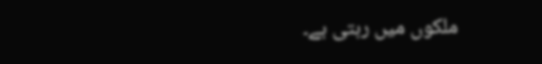ملکوں میں رہتی ہے۔